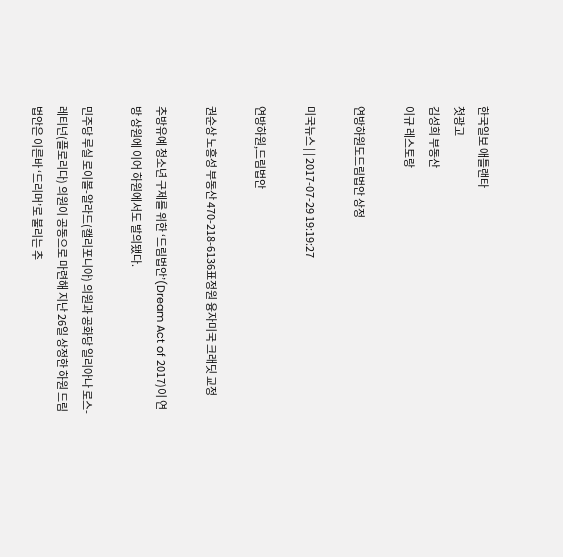한국일보 애틀랜타
첫광고
김성희 부동산
이규 레스토랑

연방하원도드림법안 상정

미국뉴스 | | 2017-07-29 19:19:27

연방하원,드림법안

권순상 노흥성 부동산 470-218-6136표정원 융자미국 크래딧 교정

추방유예 청소년 구제를 위한 ‘드림법안’(Dream Act of 2017)이 연방 상원에 이어 하원에서도 발의됐다.

민주당 루실 로이볼-알라드(캘리포니아) 의원과 공화당 일리아나 로스-레티넌(플로리다) 의원이 공동으로 마련해 지난 26일 상정한 하원 드림법안은 이른바 ‘드리머’로 불리는 추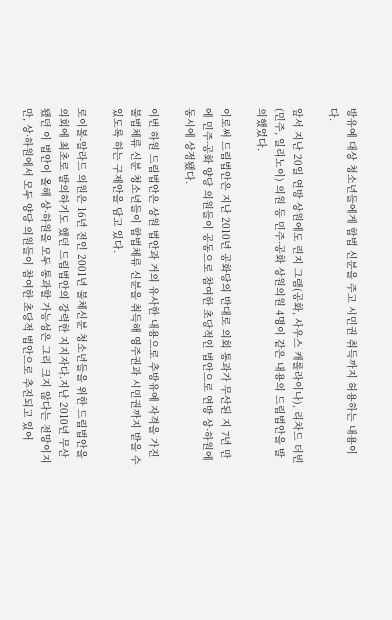방유예 대상 청소년들에게 합법 신분을 주고 시민권 취득까지 허용하는 내용이다.

앞서 지난 20일 연방 상원에도 린지 그램(공화, 사우스 캐롤라이나), 리차드 더빈(민주, 일리노이) 의원 등 민주·공화 상원의원 4명이 같은 내용의 드림법안을 발의했었다.

이로써 드림법안은 지난 2010년 공화당의 반대로 의회 통과가 무산된 지 7년 만에 민주·공화 양당 의원들이 공동으로 참여한 초당적인 법안으로 연방 상·하원에 동시에 상정됐다.

이번 하원 드림법안은 상원 법안과 거의 유사한 내용으로 추방유예 자격을 가진 불법체류 신분 청소년들이 합법체류 신분을 취득해 영주권과 시민권까지 받을 수 있도록 하는 구제안을 담고 있다.

로이볼-알라드 의원은 16년 전인 2001년 불체신분 청소년들을 위한 드림법안을 의회에 최초로 발의하기도 했던 드림법안의 강력한 지지자다.지난 2010년 무산됐던 이 법안이 올해 상·하원을 모두 통과할 가능성은 그리 크지 않다는 전망이지만, 상·하원에서 모두 양당 의원들이 참여한 초당적 법안으로 추진되고 있어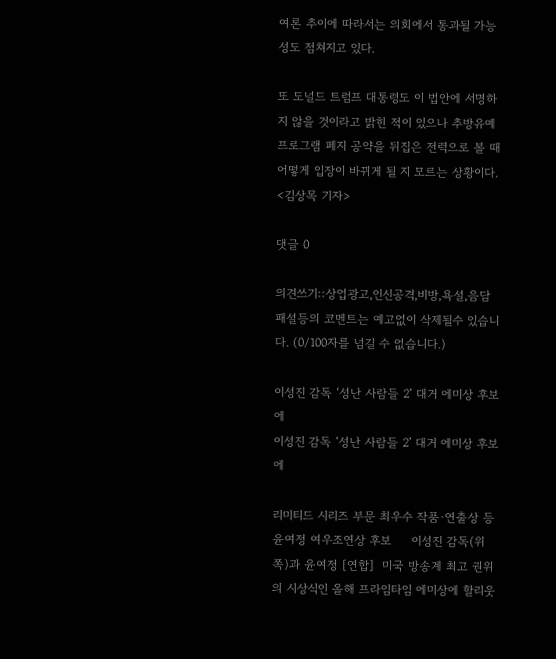여론 추이에 따라서는 의회에서 통과될 가능성도 점쳐지고 있다.

또 도널드 트럼프 대통령도 이 법안에 서명하지 않을 것이라고 밝힌 적이 있으나 추방유예 프로그램 폐지 공약을 뒤집은 전력으로 볼 때 어떻게 입장이 바뀌게 될 지 모르는 상황이다. <김상목 기자>

댓글 0

의견쓰기::상업광고,인신공격,비방,욕설,음담패설등의 코멘트는 예고없이 삭제될수 있습니다. (0/100자를 넘길 수 없습니다.)

이성진 감독 ‘성난 사람들 2’ 대거 에미상 후보에
이성진 감독 ‘성난 사람들 2’ 대거 에미상 후보에

리미티드 시리즈 부문 최우수 작품·연출상 등윤여정 여우조연상 후보     이성진 감독(위쪽)과 윤여정 [연합]  미국 방송계 최고 권위의 시상식인 올해 프라임타임 에미상에 할리웃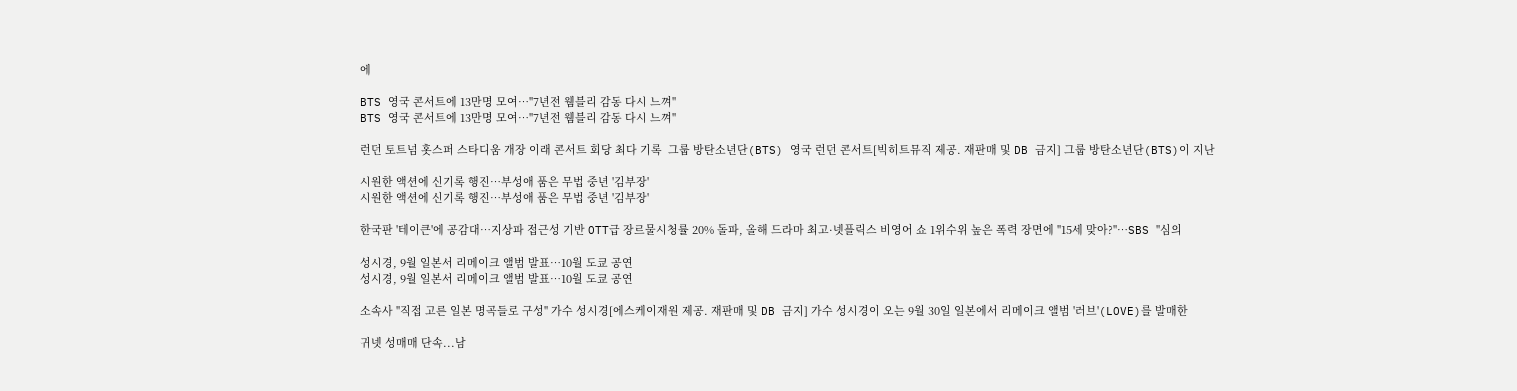에

BTS 영국 콘서트에 13만명 모여…"7년전 웸블리 감동 다시 느껴"
BTS 영국 콘서트에 13만명 모여…"7년전 웸블리 감동 다시 느껴"

런던 토트넘 홋스퍼 스타디움 개장 이래 콘서트 회당 최다 기록  그룹 방탄소년단(BTS) 영국 런던 콘서트[빅히트뮤직 제공. 재판매 및 DB 금지] 그룹 방탄소년단(BTS)이 지난

시원한 액션에 신기록 행진…부성애 품은 무법 중년 '김부장'
시원한 액션에 신기록 행진…부성애 품은 무법 중년 '김부장'

한국판 '테이큰'에 공감대…지상파 접근성 기반 OTT급 장르물시청률 20% 돌파, 올해 드라마 최고·넷플릭스 비영어 쇼 1위수위 높은 폭력 장면에 "15세 맞아?"…SBS "심의

성시경, 9월 일본서 리메이크 앨범 발표…10월 도쿄 공연
성시경, 9월 일본서 리메이크 앨범 발표…10월 도쿄 공연

소속사 "직접 고른 일본 명곡들로 구성" 가수 성시경[에스케이재원 제공. 재판매 및 DB 금지] 가수 성시경이 오는 9월 30일 일본에서 리메이크 앨범 '러브'(LOVE)를 발매한

귀넷 성매매 단속...남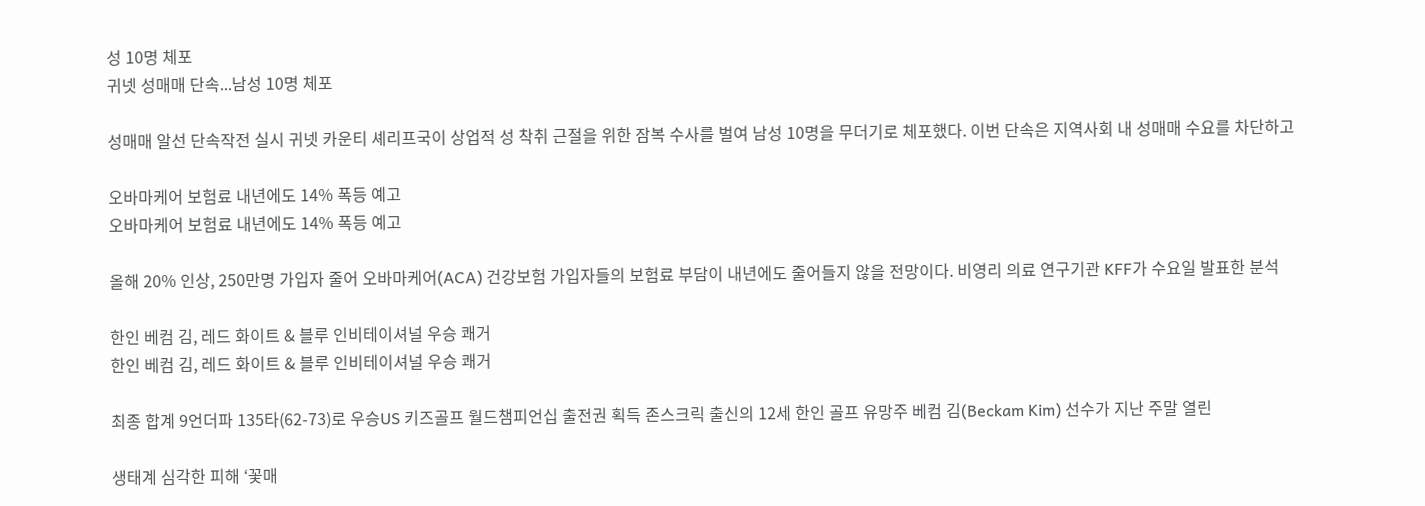성 10명 체포
귀넷 성매매 단속...남성 10명 체포

성매매 알선 단속작전 실시 귀넷 카운티 셰리프국이 상업적 성 착취 근절을 위한 잠복 수사를 벌여 남성 10명을 무더기로 체포했다. 이번 단속은 지역사회 내 성매매 수요를 차단하고

오바마케어 보험료 내년에도 14% 폭등 예고
오바마케어 보험료 내년에도 14% 폭등 예고

올해 20% 인상, 250만명 가입자 줄어 오바마케어(ACA) 건강보험 가입자들의 보험료 부담이 내년에도 줄어들지 않을 전망이다. 비영리 의료 연구기관 KFF가 수요일 발표한 분석

한인 베컴 김, 레드 화이트 & 블루 인비테이셔널 우승 쾌거
한인 베컴 김, 레드 화이트 & 블루 인비테이셔널 우승 쾌거

최종 합계 9언더파 135타(62-73)로 우승US 키즈골프 월드챔피언십 출전권 획득 존스크릭 출신의 12세 한인 골프 유망주 베컴 김(Beckam Kim) 선수가 지난 주말 열린

생태계 심각한 피해 ‘꽃매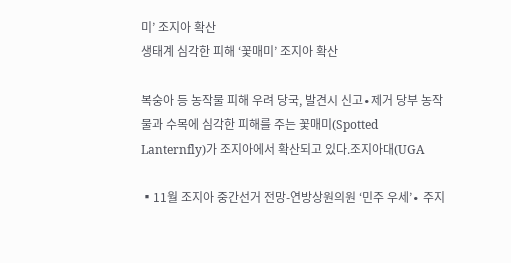미’ 조지아 확산
생태계 심각한 피해 ‘꽃매미’ 조지아 확산

복숭아 등 농작물 피해 우려 당국, 발견시 신고∙제거 당부 농작물과 수목에 심각한 피해를 주는 꽃매미(Spotted Lanternfly)가 조지아에서 확산되고 있다.조지아대(UGA

▪11월 조지아 중간선거 전망-연방상원의원 ‘민주 우세’∙ 주지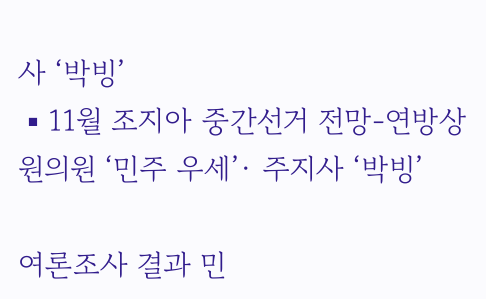사 ‘박빙’
▪11월 조지아 중간선거 전망-연방상원의원 ‘민주 우세’∙ 주지사 ‘박빙’

여론조사 결과 민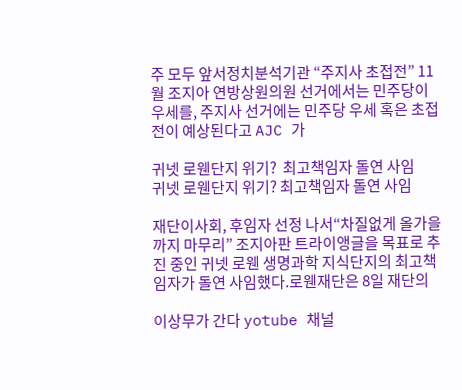주 모두 앞서정치분석기관 “주지사 초접전” 11월 조지아 연방상원의원 선거에서는 민주당이  우세를, 주지사 선거에는 민주당 우세 혹은 초접전이 예상된다고 AJC 가

귀넷 로웬단지 위기?  최고책임자 돌연 사임
귀넷 로웬단지 위기? 최고책임자 돌연 사임

재단이사회, 후임자 선정 나서“차질없게 올가을까지 마무리” 조지아판 트라이앵글을 목표로 추진 중인 귀넷 로웬 생명과학 지식단지의 최고책임자가 돌연 사임했다.로웬재단은 8일 재단의

이상무가 간다 yotube 채널